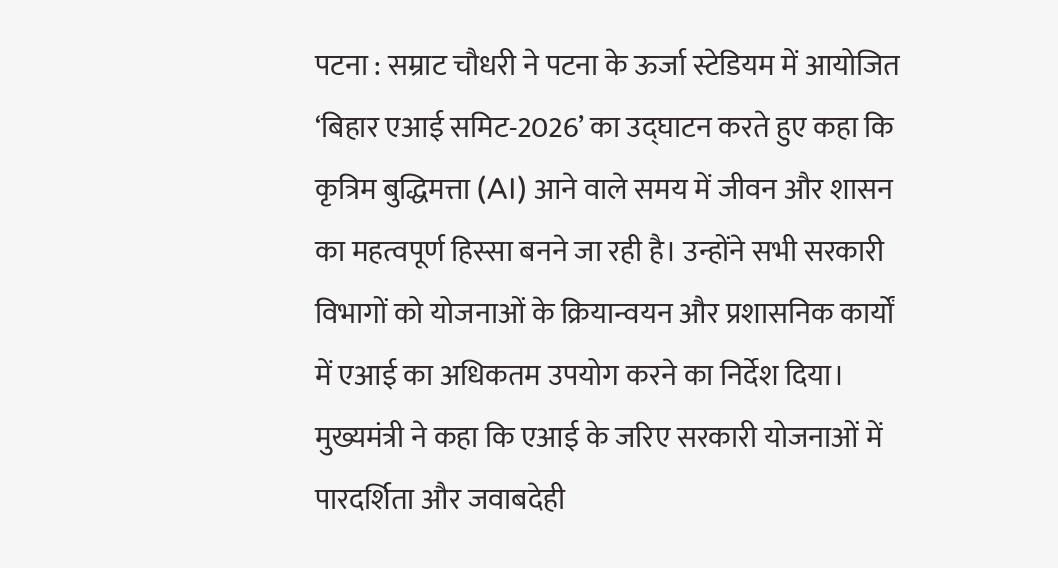पटना : सम्राट चौधरी ने पटना के ऊर्जा स्टेडियम में आयोजित ‘बिहार एआई समिट-2026’ का उद्घाटन करते हुए कहा कि कृत्रिम बुद्धिमत्ता (AI) आने वाले समय में जीवन और शासन का महत्वपूर्ण हिस्सा बनने जा रही है। उन्होंने सभी सरकारी विभागों को योजनाओं के क्रियान्वयन और प्रशासनिक कार्यों में एआई का अधिकतम उपयोग करने का निर्देश दिया। मुख्यमंत्री ने कहा कि एआई के जरिए सरकारी योजनाओं में पारदर्शिता और जवाबदेही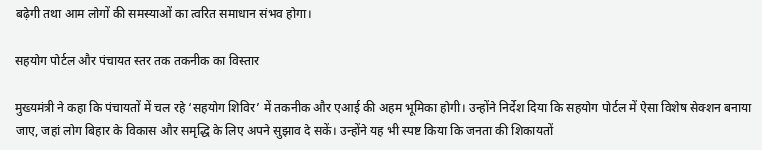बढ़ेगी तथा आम लोगों की समस्याओं का त्वरित समाधान संभव होगा।

सहयोग पोर्टल और पंचायत स्तर तक तकनीक का विस्तार

मुख्यमंत्री ने कहा कि पंचायतों में चल रहे ‘सहयोग शिविर’ में तकनीक और एआई की अहम भूमिका होगी। उन्होंने निर्देश दिया कि सहयोग पोर्टल में ऐसा विशेष सेक्शन बनाया जाए, जहां लोग बिहार के विकास और समृद्धि के लिए अपने सुझाव दे सकें। उन्होंने यह भी स्पष्ट किया कि जनता की शिकायतों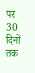पर 30 दिनों तक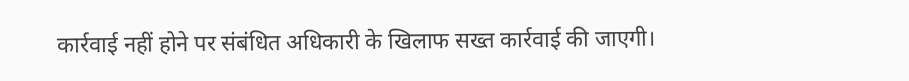कार्रवाई नहीं होने पर संबंधित अधिकारी के खिलाफ सख्त कार्रवाई की जाएगी।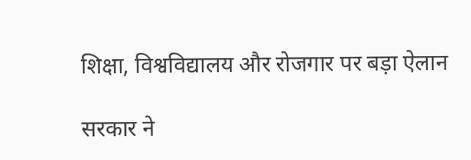शिक्षा, विश्वविद्यालय और रोजगार पर बड़ा ऐलान

सरकार ने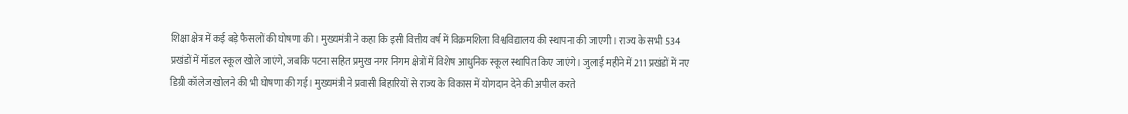शिक्षा क्षेत्र में कई बड़े फैसलों की घोषणा की। मुख्यमंत्री ने कहा कि इसी वित्तीय वर्ष में विक्रमशिला विश्वविद्यालय की स्थापना की जाएगी। राज्य के सभी 534 प्रखंडों में मॉडल स्कूल खोले जाएंगे, जबकि पटना सहित प्रमुख नगर निगम क्षेत्रों में विशेष आधुनिक स्कूल स्थापित किए जाएंगे। जुलाई महीने में 211 प्रखंडों में नए डिग्री कॉलेज खोलने की भी घोषणा की गई। मुख्यमंत्री ने प्रवासी बिहारियों से राज्य के विकास में योगदान देने की अपील करते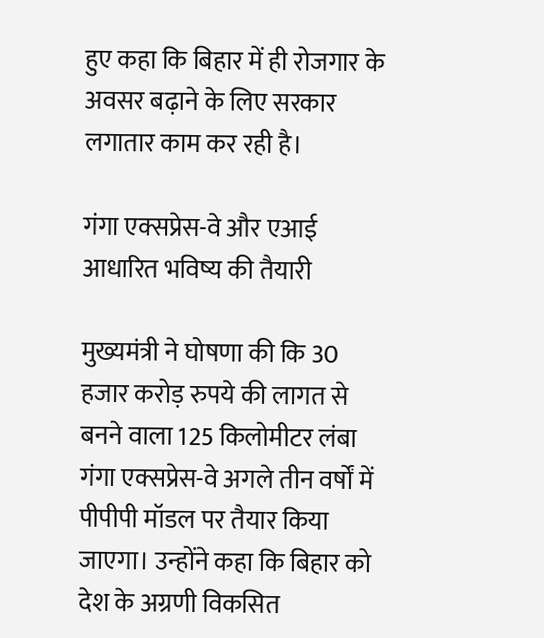हुए कहा कि बिहार में ही रोजगार के अवसर बढ़ाने के लिए सरकार लगातार काम कर रही है।

गंगा एक्सप्रेस-वे और एआई आधारित भविष्य की तैयारी

मुख्यमंत्री ने घोषणा की कि 30 हजार करोड़ रुपये की लागत से बनने वाला 125 किलोमीटर लंबा गंगा एक्सप्रेस-वे अगले तीन वर्षों में पीपीपी मॉडल पर तैयार किया जाएगा। उन्होंने कहा कि बिहार को देश के अग्रणी विकसित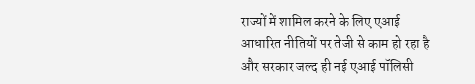राज्यों में शामिल करने के लिए एआई आधारित नीतियों पर तेजी से काम हो रहा है और सरकार जल्द ही नई एआई पॉलिसी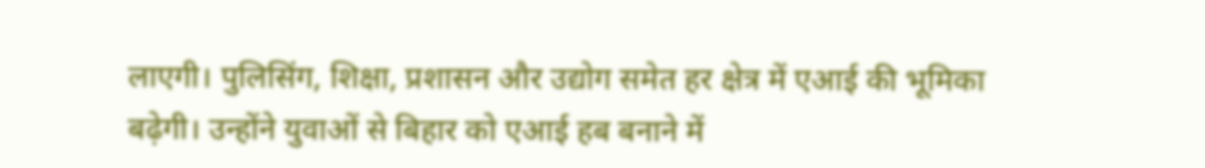लाएगी। पुलिसिंग, शिक्षा, प्रशासन और उद्योग समेत हर क्षेत्र में एआई की भूमिका बढ़ेगी। उन्होंने युवाओं से बिहार को एआई हब बनाने में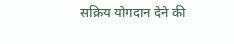सक्रिय योगदान देने की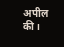अपील की।